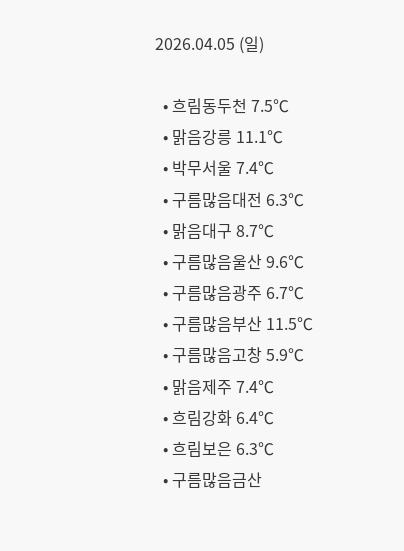2026.04.05 (일)

  • 흐림동두천 7.5℃
  • 맑음강릉 11.1℃
  • 박무서울 7.4℃
  • 구름많음대전 6.3℃
  • 맑음대구 8.7℃
  • 구름많음울산 9.6℃
  • 구름많음광주 6.7℃
  • 구름많음부산 11.5℃
  • 구름많음고창 5.9℃
  • 맑음제주 7.4℃
  • 흐림강화 6.4℃
  • 흐림보은 6.3℃
  • 구름많음금산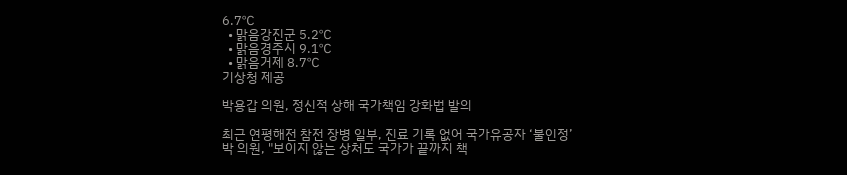6.7℃
  • 맑음강진군 5.2℃
  • 맑음경주시 9.1℃
  • 맑음거제 8.7℃
기상청 제공

박용갑 의원, 정신적 상해 국가책임 강화법 발의

최근 연평해전 참전 장병 일부, 진료 기록 없어 국가유공자 ‘불인정’
박 의원, "보이지 않는 상처도 국가가 끝까지 책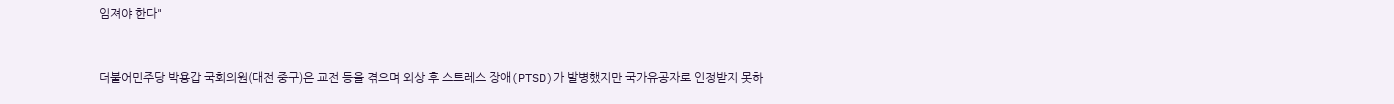임져야 한다"



더불어민주당 박용갑 국회의원(대전 중구)은 교전 등을 겪으며 외상 후 스트레스 장애(PTSD)가 발병했지만 국가유공자로 인정받지 못하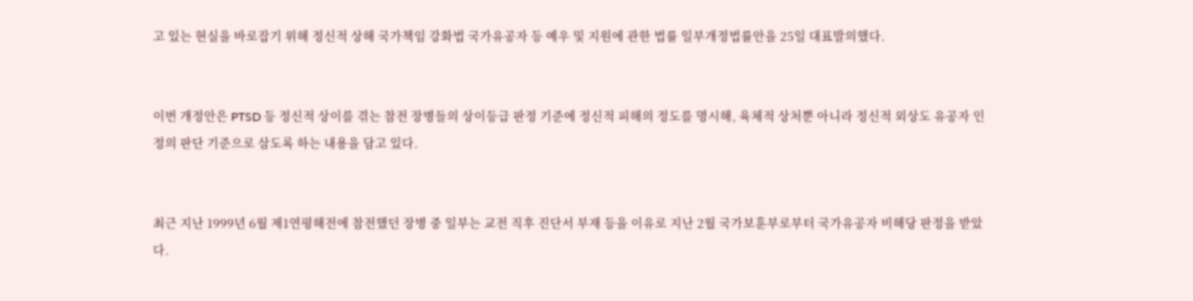고 있는 현실을 바로잡기 위해 정신적 상해 국가책임 강화법 국가유공자 등 예우 및 지원에 관한 법률 일부개정법률안을 25일 대표발의했다.


이번 개정안은 PTSD 등 정신적 상이를 겪는 참전 장병들의 상이등급 판정 기준에 정신적 피해의 정도를 명시해, 육체적 상처뿐 아니라 정신적 외상도 유공자 인정의 판단 기준으로 삼도록 하는 내용을 담고 있다.


최근 지난 1999년 6월 제1연평해전에 참전했던 장병 중 일부는 교전 직후 진단서 부재 등을 이유로 지난 2월 국가보훈부로부터 국가유공자 비해당 판정을 받았다.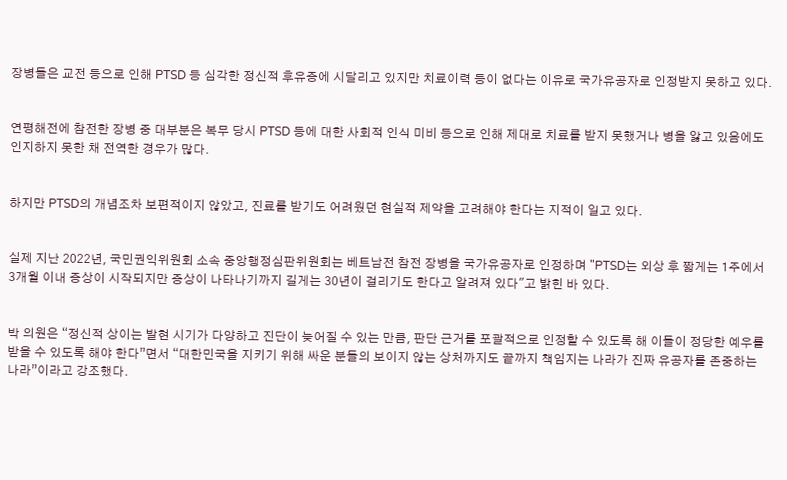장병들은 교전 등으로 인해 PTSD 등 심각한 정신적 후유증에 시달리고 있지만 치료이력 등이 없다는 이유로 국가유공자로 인정받지 못하고 있다.


연평해전에 참전한 장병 중 대부분은 복무 당시 PTSD 등에 대한 사회적 인식 미비 등으로 인해 제대로 치료를 받지 못했거나 병을 앓고 있음에도 인지하지 못한 채 전역한 경우가 많다.


하지만 PTSD의 개념조차 보편적이지 않았고, 진료를 받기도 어려웠던 현실적 제약을 고려해야 한다는 지적이 일고 있다.


실제 지난 2022년, 국민권익위원회 소속 중앙행정심판위원회는 베트남전 참전 장병을 국가유공자로 인정하며 "PTSD는 외상 후 짧게는 1주에서 3개월 이내 증상이 시작되지만 증상이 나타나기까지 길게는 30년이 걸리기도 한다고 알려져 있다"고 밝힌 바 있다.


박 의원은 “정신적 상이는 발현 시기가 다양하고 진단이 늦어질 수 있는 만큼, 판단 근거를 포괄적으로 인정할 수 있도록 해 이들이 정당한 예우를 받을 수 있도록 해야 한다”면서 “대한민국을 지키기 위해 싸운 분들의 보이지 않는 상처까지도 끝까지 책임지는 나라가 진짜 유공자를 존중하는 나라”이라고 강조했다.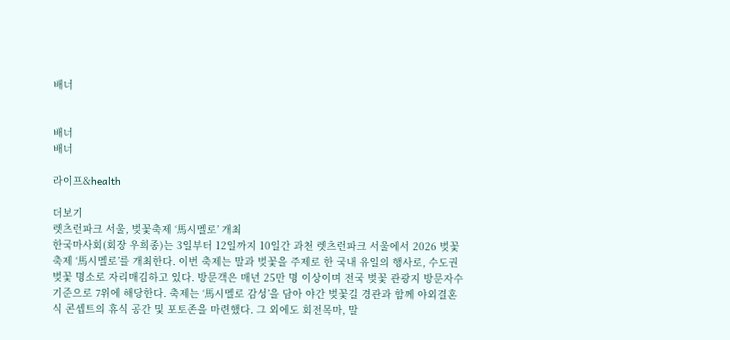배너


배너
배너

라이프&health

더보기
렛츠런파크 서울, 벚꽃축제 ‘馬시멜로’ 개최
한국마사회(회장 우희종)는 3일부터 12일까지 10일간 과천 렛츠런파크 서울에서 2026 벚꽃축제 ‘馬시멜로’를 개최한다. 이번 축제는 말과 벚꽃을 주제로 한 국내 유일의 행사로, 수도권 벚꽃 명소로 자리매김하고 있다. 방문객은 매년 25만 명 이상이며 전국 벚꽃 관광지 방문자수 기준으로 7위에 해당한다. 축제는 ‘馬시멜로 감성’을 담아 야간 벚꽃길 경관과 함께 야외결혼식 콘셉트의 휴식 공간 및 포토존을 마련했다. 그 외에도 회전목마, 말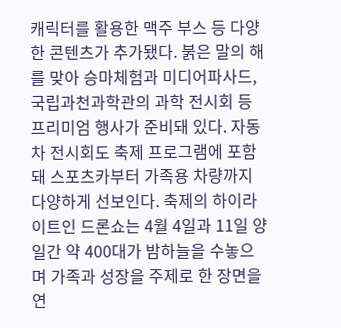캐릭터를 활용한 맥주 부스 등 다양한 콘텐츠가 추가됐다. 붉은 말의 해를 맞아 승마체험과 미디어파사드, 국립과천과학관의 과학 전시회 등 프리미엄 행사가 준비돼 있다. 자동차 전시회도 축제 프로그램에 포함돼 스포츠카부터 가족용 차량까지 다양하게 선보인다. 축제의 하이라이트인 드론쇼는 4월 4일과 11일 양일간 약 400대가 밤하늘을 수놓으며 가족과 성장을 주제로 한 장면을 연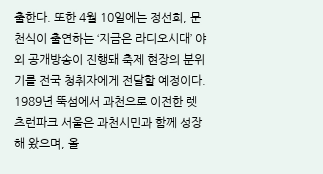출한다. 또한 4월 10일에는 정선희, 문천식이 출연하는 ‘지금은 라디오시대’ 야외 공개방송이 진행돼 축제 현장의 분위기를 전국 청취자에게 전달할 예정이다. 1989년 뚝섬에서 과천으로 이전한 렛츠런파크 서울은 과천시민과 함께 성장해 왔으며, 올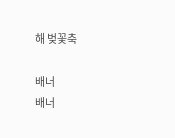해 벚꽃축

배너
배너